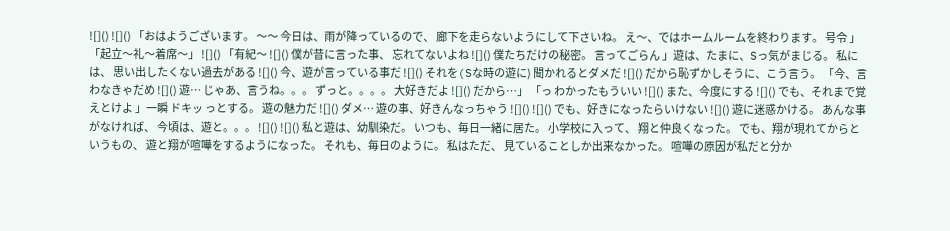![]() ![]() 「おはようございます。 〜〜 今日は、雨が降っているので、 廊下を走らないようにして下さいね。 え〜、ではホームルームを終わります。 号令 」「起立〜礼〜着席〜」 ![]() 「有紀〜 ![]() 僕が昔に言った事、 忘れてないよね ![]() 僕たちだけの秘密。 言ってごらん 」遊は、たまに、Sっ気がまじる。 私には、 思い出したくない過去がある ![]() 今、遊が言っている事だ ![]() それを(Sな時の遊に) 聞かれるとダメだ ![]() だから恥ずかしそうに、こう言う。 「今、言わなきゃだめ ![]() 遊… じゃあ、言うね。。。 ずっと。。。。 大好きだよ ![]() だから…」 「っ わかったもういい ![]() また、今度にする ![]() でも、それまで覚えとけよ 」一瞬 ドキッ っとする。 遊の魅力だ ![]() ダメ… 遊の事、好きんなっちゃう ![]() ![]() でも、好きになったらいけない ![]() 遊に迷惑かける。 あんな事がなければ、 今頃は、遊と。。。 ![]() ![]() 私と遊は、幼馴染だ。 いつも、毎日一緒に居た。 小学校に入って、 翔と仲良くなった。 でも、翔が現れてからというもの、 遊と翔が喧嘩をするようになった。 それも、毎日のように。 私はただ、 見ていることしか出来なかった。 喧嘩の原因が私だと分か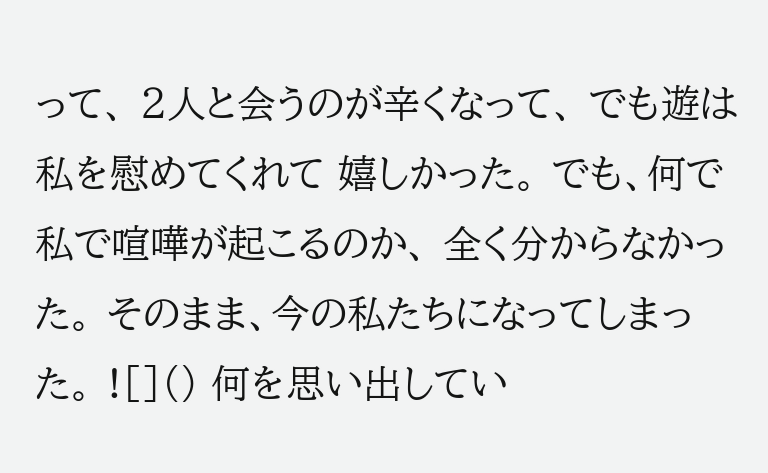って、 2人と会うのが辛くなって、 でも遊は私を慰めてくれて 嬉しかった。 でも、何で私で喧嘩が起こるのか、 全く分からなかった。 そのまま、今の私たちになってしまった。 ![]() 何を思い出してい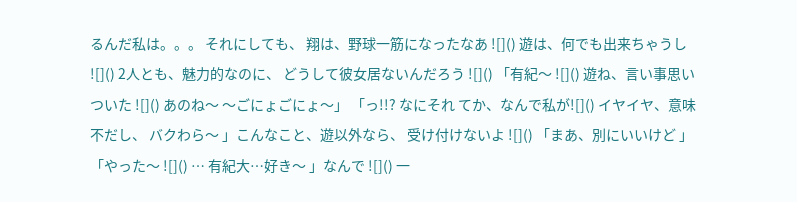るんだ私は。。。 それにしても、 翔は、野球一筋になったなあ ![]() 遊は、何でも出来ちゃうし ![]() 2人とも、魅力的なのに、 どうして彼女居ないんだろう ![]() 「有紀〜 ![]() 遊ね、言い事思いついた ![]() あのね〜 〜ごにょごにょ〜」 「っ!!? なにそれ てか、なんで私が![]() イヤイヤ、意味不だし、 バクわら〜 」こんなこと、遊以外なら、 受け付けないよ ![]() 「まあ、別にいいけど 」「やった〜 ![]() … 有紀大…好き〜 」なんで ![]() 一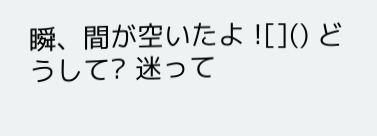瞬、間が空いたよ ![]() どうして? 迷って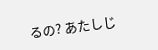るの? あたしじ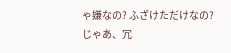ゃ嫌なの? ふざけただけなの? じゃあ、冗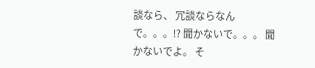談なら、 冗談ならなんで。。。!? 聞かないで。。。 聞かないでよ。 そ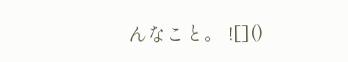んなこと。 ![]()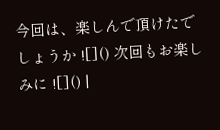今回は、楽しんで頂けたでしょうか ![]() 次回もお楽しみに ![]() |